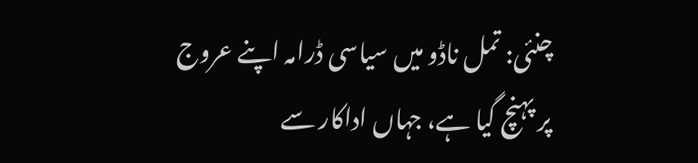چنئی: تمل ناڈو میں سیاسی ڈرامہ اپنے عروج پر پہنچ گیا ہے، جہاں اداکار سے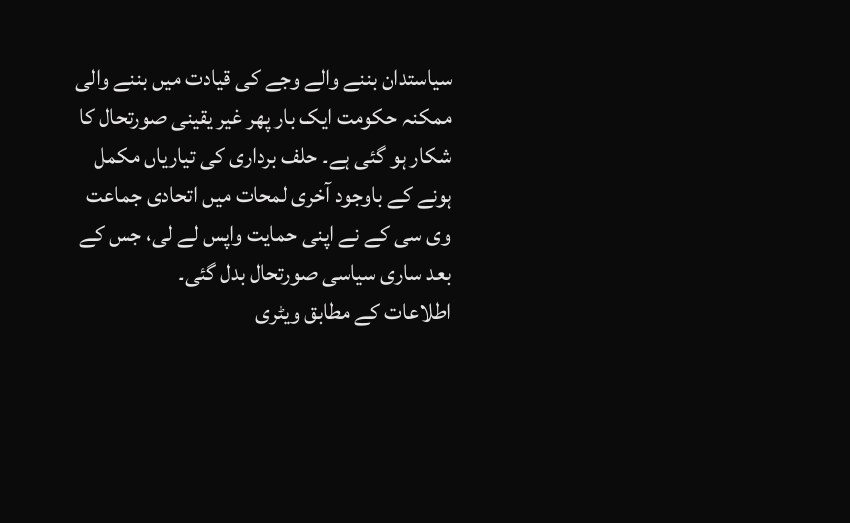سیاستدان بننے والے وجے کی قیادت میں بننے والی ممکنہ حکومت ایک بار پھر غیر یقینی صورتحال کا شکار ہو گئی ہے۔ حلف برداری کی تیاریاں مکمل ہونے کے باوجود آخری لمحات میں اتحادی جماعت وی سی کے نے اپنی حمایت واپس لے لی، جس کے بعد ساری سیاسی صورتحال بدل گئی۔
اطلاعات کے مطابق ویٹری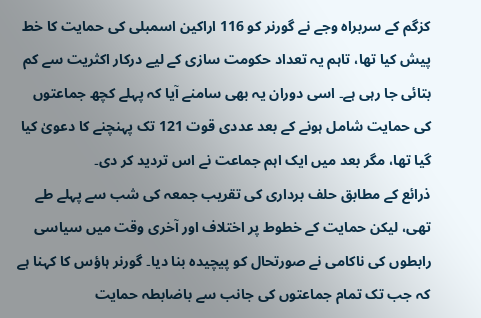کزگم کے سربراہ وجے نے گورنر کو 116 اراکین اسمبلی کی حمایت کا خط پیش کیا تھا، تاہم یہ تعداد حکومت سازی کے لیے درکار اکثریت سے کم بتائی جا رہی ہے۔ اسی دوران یہ بھی سامنے آیا کہ پہلے کچھ جماعتوں کی حمایت شامل ہونے کے بعد عددی قوت 121 تک پہنچنے کا دعویٰ کیا گیا تھا، مگر بعد میں ایک اہم جماعت نے اس تردید کر دی۔
ذرائع کے مطابق حلف برداری کی تقریب جمعہ کی شب سے پہلے طے تھی، لیکن حمایت کے خطوط پر اختلاف اور آخری وقت میں سیاسی رابطوں کی ناکامی نے صورتحال کو پیچیدہ بنا دیا۔ گورنر ہاؤس کا کہنا ہے کہ جب تک تمام جماعتوں کی جانب سے باضابطہ حمایت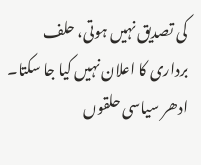کی تصدیق نہیں ہوتی، حلف برداری کا اعلان نہیں کیا جا سکتا۔
ادھر سیاسی حلقوں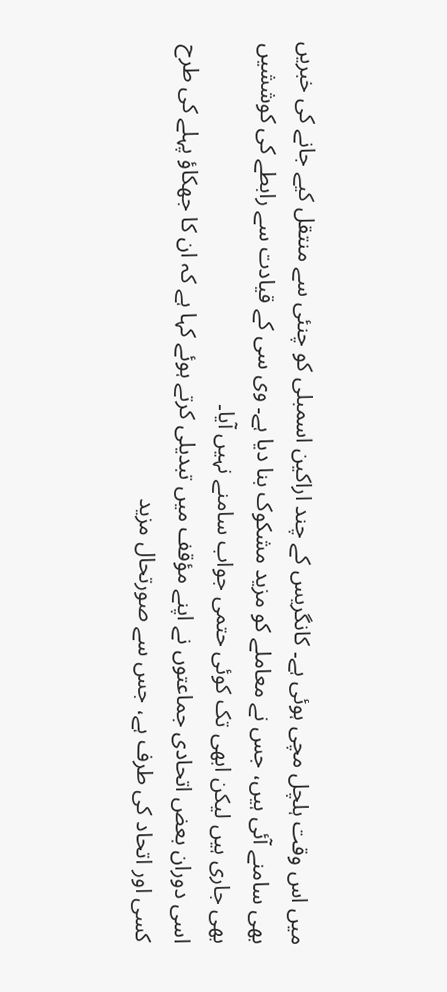میں اس وقت ہلچل مچی ہوئی ہے۔ کانگریس کے چند اراکین اسمبلی کو چنئی سے منتقل کیے جانے کی خبریں بھی سامنے آئی ہیں، جس نے معاملے کو مزید مشکوک بنا دیا ہے۔ وی سی کے قیادت سے رابطے کی کوششیں بھی جاری ہیں لیکن ابھی تک کوئی حتمی جواب سامنے نہیں آیا۔
اسی دوران بعض اتحادی جماعتوں نے اپنے مؤقف میں تبدیلی کرتے ہوئے کہا ہے کہ ان کا جھکاؤ پہلے کی طرح کسی اور اتحاد کی طرف ہے، جس سے صورتحال مزید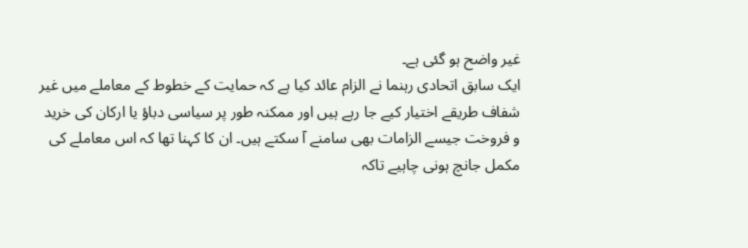غیر واضح ہو گئی ہے۔
ایک سابق اتحادی رہنما نے الزام عائد کیا ہے کہ حمایت کے خطوط کے معاملے میں غیر شفاف طریقے اختیار کیے جا رہے ہیں اور ممکنہ طور پر سیاسی دباؤ یا ارکان کی خرید و فروخت جیسے الزامات بھی سامنے آ سکتے ہیں۔ ان کا کہنا تھا کہ اس معاملے کی مکمل جانچ ہونی چاہیے تاکہ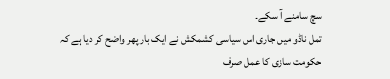سچ سامنے آ سکے۔
تمل ناڈو میں جاری اس سیاسی کشمکش نے ایک بار پھر واضح کر دیا ہے کہ حکومت سازی کا عمل صرف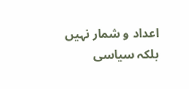اعداد و شمار نہیں بلکہ سیاسی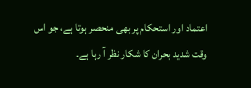اعتماد اور استحکام پر بھی منحصر ہوتا ہے، جو اس وقت شدید بحران کا شکار نظر آ رہا ہے۔